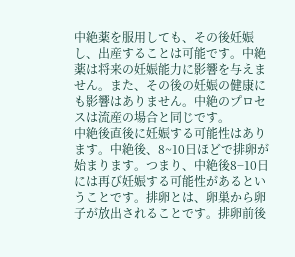中絶薬を服用しても、その後妊娠し、出産することは可能です。中絶薬は将来の妊娠能力に影響を与えません。また、その後の妊娠の健康にも影響はありません。中絶のプロセスは流産の場合と同じです。
中絶後直後に妊娠する可能性はあります。中絶後、8~10日ほどで排卵が始まります。つまり、中絶後8−10日には再び妊娠する可能性があるということです。排卵とは、卵巣から卵子が放出されることです。排卵前後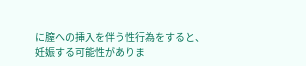に膣への挿入を伴う性行為をすると、妊娠する可能性がありま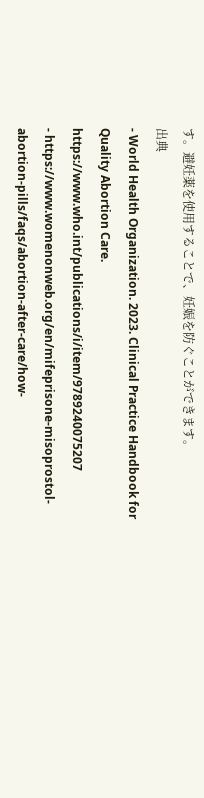す。避妊薬を使用することで、妊娠を防ぐことができます。
出典
- World Health Organization. 2023. Clinical Practice Handbook for Quality Abortion Care. https://www.who.int/publications/i/item/9789240075207
- https://www.womenonweb.org/en/mifeprisone-misoprostol-abortion-pills/faqs/abortion-after-care/how-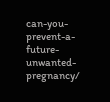can-you-prevent-a-future-unwanted-pregnancy/